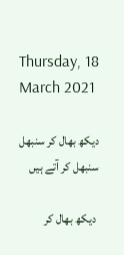Thursday, 18 March 2021

دیکھ بھال کر سنبھل سنبھل کر آتے ہیں

 دیکھ بھال کر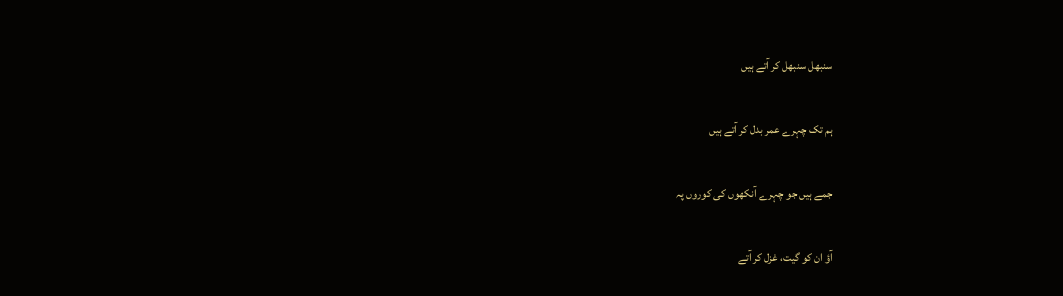سنبھل سنبھل کر آتے ہیں

ہم تک چہرے عمر بدل کر آتے ہیں

جمے ہیں جو چہرے آنکھوں کی کوروں پہ

آؤ ان کو گیت، غزل کر آتے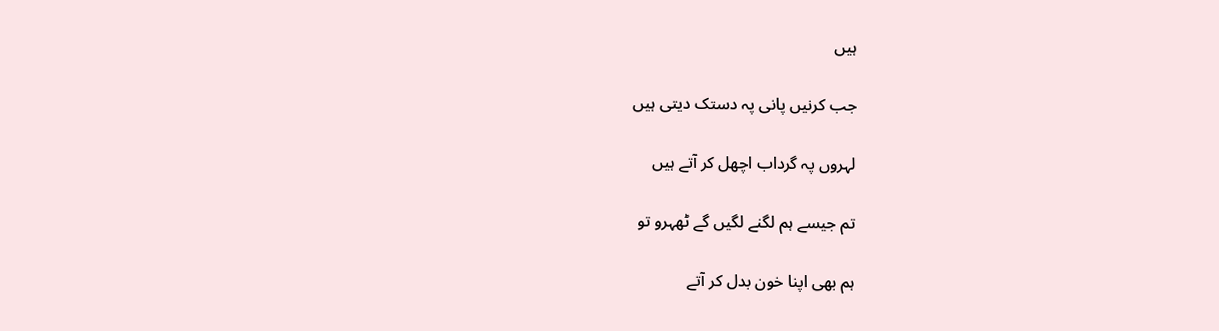ہیں

جب کرنیں پانی پہ دستک دیتی ہیں

لہروں پہ گرداب اچھل کر آتے ہیں

تم جیسے ہم لگنے لگیں گے ٹھہرو تو

ہم بھی اپنا خون بدل کر آتے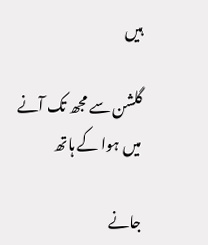ہیں

گلشن سے مجھ تک آنے میں ہوا کے ہاتھ

جانے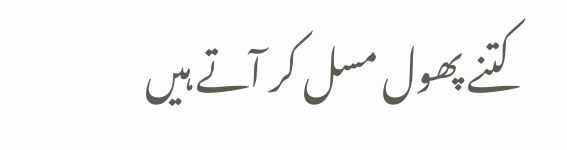کتنے پھول مسل کر آتے ہیں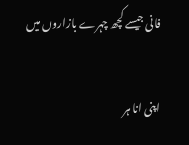فانی جیسے کچھ چہرے بازاروں میں

اپنی انا ہر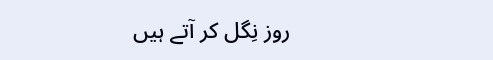روز نِگل کر آتے ہیں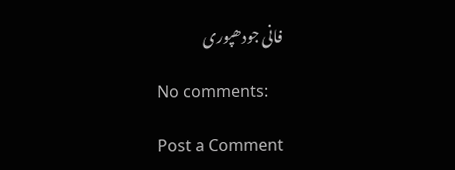فانی جودھپوری

No comments:

Post a Comment